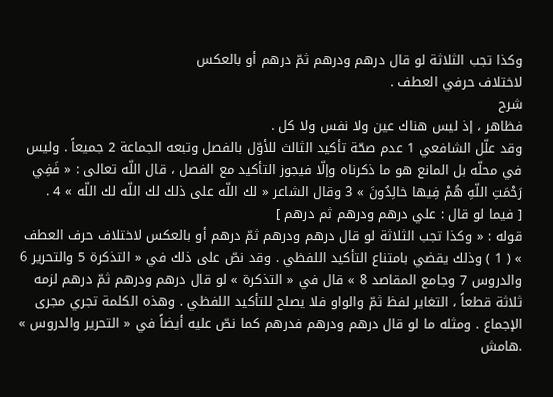وكذا تجب الثلاثة لو قال درهم ودرهم ثمّ درهم أو بالعكس
لاختلاف حرفي العطف .
شرح
فظاهر ، إذ ليس هناك عين ولا نفس ولا كل .
وقد علّل الشافعي 1 عدم صحّة تأكيد الثالث للأوّل بالفصل وتبعه الجماعة 2 جميعاً . وليس في محلّه بل المانع هو ما ذكرناه وإلّا فيجوز التأكيد مع الفصل ، قال اللّه تعالى : « فَفِي رَحْمَتِ اللّهِ هُمْ فِيها خالِدُونَ » 3 وقال الشاعر « لك اللّه على ذلك لك اللّه لك اللّه » 4 .
[ فيما لو قال : علي درهم ودرهم ثم درهم ]
قوله : « وكذا تجب الثلاثة لو قال درهم ودرهم ثمّ درهم أو بالعكس لاختلاف حرف العطف » ( 1 ) وذلك يقضي بامتناع التأكيد اللفظي . وقد نصّ على ذلك في « التذكرة 5 والتحرير 6 والدروس 7 وجامع المقاصد 8 » قال في « التذكرة » لو قال درهم ودرهم ثمّ درهم لزمه ثلاثة قطعاً ، التغاير لفظ ثمّ والواو فلا يصلح للتأكيد اللفظي . وهذه الكلمة تجري مجرى الإجماع . ومثله ما لو قال درهم ودرهم فدرهم كما نصّ عليه أيضاً في « التحرير والدروس » .هامش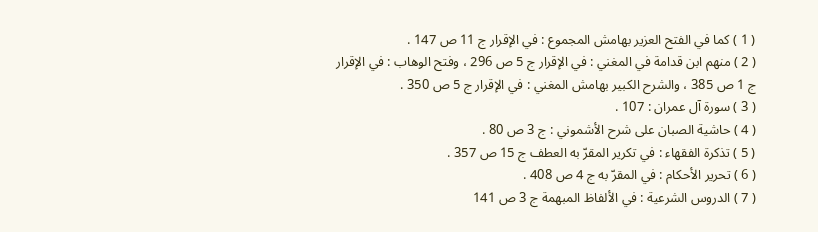( 1 ) كما في الفتح العزير بهامش المجموع : في الإقرار ج 11 ص 147 .
( 2 ) منهم ابن قدامة في المغني : في الإقرار ج 5 ص 296 ، وفتح الوهاب : في الإقرار ج 1 ص 385 ، والشرح الكبير بهامش المغني : في الإقرار ج 5 ص 350 .
( 3 ) سورة آل عمران : 107 .
( 4 ) حاشية الصبان على شرح الأشموني : ج 3 ص 80 .
( 5 ) تذكرة الفقهاء : في تكرير المقرّ به العطف ج 15 ص 357 .
( 6 ) تحرير الأحكام : في المقرّ به ج 4 ص 408 .
( 7 ) الدروس الشرعية : في الألفاظ المبهمة ج 3 ص 141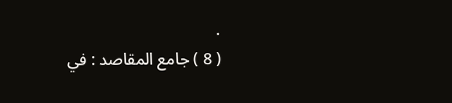.
( 8 ) جامع المقاصد : في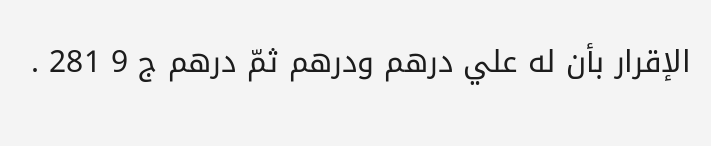الإقرار بأن له علي درهم ودرهم ثمّ درهم ج 9 281 .